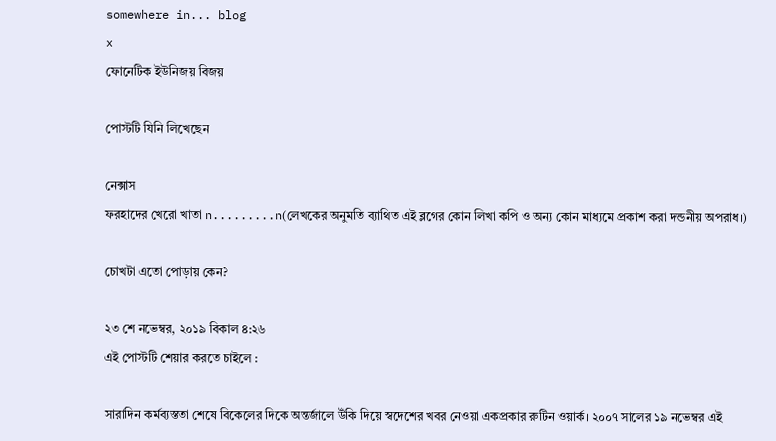somewhere in... blog
x
ফোনেটিক ইউনিজয় বিজয়

পোস্টটি যিনি লিখেছেন

নেক্সাস
ফরহাদের খেরো খাতা n.........n(লেখকের অনুমতি ব্যাথিত এই ব্লগের কোন লিখা কপি ও অন্য কোন মাধ্যমে প্রকাশ করা দন্ডনীয় অপরাধ।)

চোখটা এতো পোড়ায় কেন?

২৩ শে নভেম্বর, ২০১৯ বিকাল ৪:২৬
এই পোস্টটি শেয়ার করতে চাইলে :

সারাদিন কর্মব্যস্ততা শেষে বিকেলের দিকে অন্তর্জালে উঁকি দিয়ে স্বদেশের খবর নেওয়া একপ্রকার রুটিন ওয়ার্ক। ২০০৭ সালের ১৯ নভেম্বর এই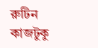রুটিন কাজটুকু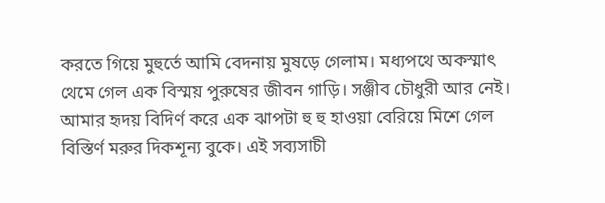করতে গিয়ে মুহুর্তে আমি বেদনায় মুষড়ে গেলাম। মধ্যপথে অকস্মাৎ থেমে গেল এক বিস্ময় পুরুষের জীবন গাড়ি। সঞ্জীব চৌধুরী আর নেই। আমার হৃদয় বিদির্ণ করে এক ঝাপটা হু হু হাওয়া বেরিয়ে মিশে গেল বিস্তির্ণ মরুর দিকশূন্য বুকে। এই সব্যসাচী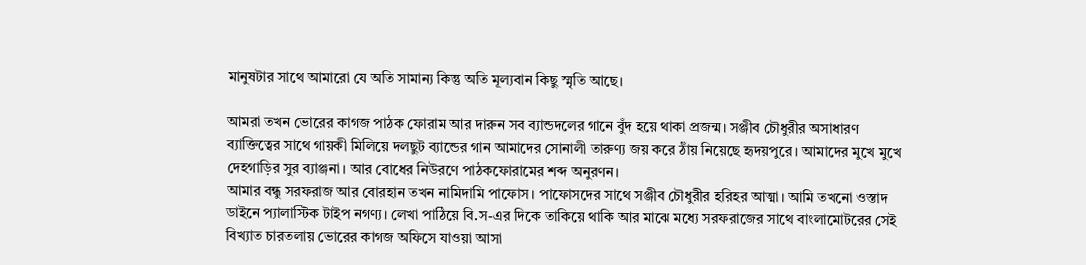মানুষটার সাথে আমারো যে অতি সামান্য কিন্তু অতি মূল্যবান কিছু স্মৃতি আছে।

আমরা তখন ভোরের কাগজ পাঠক ফোরাম আর দারুন সব ব্যান্ডদলের গানে বুঁদ হয়ে থাকা প্রজন্ম। সঞ্জীব চৌধুরীর অসাধারণ ব্যাক্তিত্বের সাথে গায়কী মিলিয়ে দলছুট ব্যান্ডের গান আমাদের সোনালী তারুণ্য জয় করে ঠাঁয় নিয়েছে হৃদয়পুরে। আমাদের মুখে মুখে দেহগাড়ির সুর ব্যাঞ্জনা। আর বোধের নিউরণে পাঠকফোরামের শব্দ অনুরণন।
আমার বন্ধু সরফরাজ আর বোরহান তখন নামিদামি পাফোস। পাফোসদের সাথে সঞ্জীব চৌধুরীর হরিহর আত্মা। আমি তখনো ওস্তাদ ডাইনে প্যালাস্টিক টাইপ নগণ্য। লেখা পাঠিয়ে বি.স-এর দিকে তাকিয়ে থাকি আর মাঝে মধ্যে সরফরাজের সাথে বাংলামোটরের সেই বিখ্যাত চারতলায় ভোরের কাগজ অফিসে যাওয়া আসা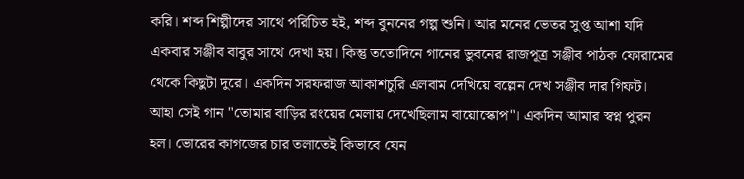করি। শব্দ শিল্পীদের সাথে পরিচিত হই, শব্দ বুননের গল্প শুনি। আর মনের ভেতর সুপ্ত আশা যদি একবার সঞ্জীব বাবুর সাথে দেখা হয়। কিন্তু ততোদিনে গানের ভুবনের রাজপূত্র সঞ্জীব পাঠক ফোরামের থেকে কিছুটা দুরে। একদিন সরফরাজ আকাশচুরি এলবাম দেখিয়ে বল্লেন দেখ সঞ্জীব দার গিফট। আহা সেই গান "তোমার বাড়ির রংয়ের মেলায় দেখেছিলাম বায়োস্কোপ"। একদিন আমার স্বপ্ন পুরন হল। ভোরের কাগজের চার তলাতেই কিভাবে যেন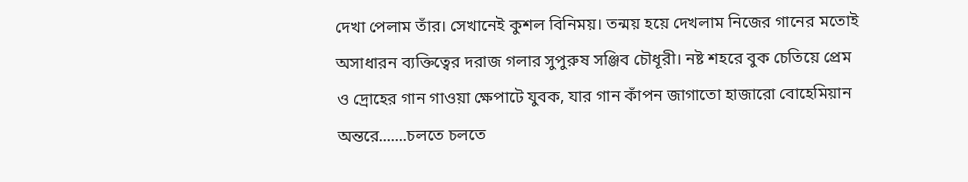দেখা পেলাম তাঁর। সেখানেই কুশল বিনিময়। তন্ময় হয়ে দেখলাম নিজের গানের মতোই অসাধারন ব্যক্তিত্বের দরাজ গলার সুপুরুষ সঞ্জিব চৌধূরী। নষ্ট শহরে বুক চেতিয়ে প্রেম ও দ্রোহের গান গাওয়া ক্ষেপাটে যুবক, যার গান কাঁপন জাগাতো হাজারো বোহেমিয়ান অন্তরে.......চলতে চলতে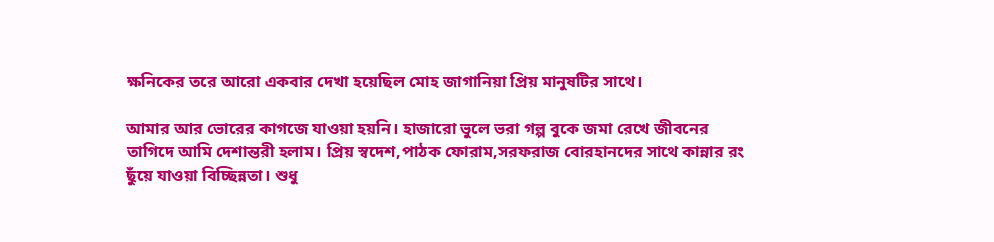ক্ষনিকের তরে আরো একবার দেখা হয়েছিল মোহ জাগানিয়া প্রিয় মানুষটির সাথে।

আমার আর ভোরের কাগজে যাওয়া হয়নি। হাজারো ভুলে ভরা গল্প বুকে জমা রেখে জীবনের তাগিদে আমি দেশান্তরী হলাম। প্রিয় স্বদেশ,পাঠক ফোরাম,সরফরাজ বোরহানদের সাথে কান্নার রং ছুঁয়ে যাওয়া বিচ্ছিন্নতা। শুধু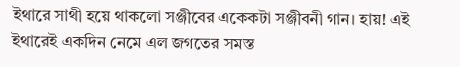ইথারে সাথী হয়ে থাকলো সঞ্জীবের একেকটা সঞ্জীবনী গান। হায়! এই ইথারেই একদিন নেমে এল জগতের সমস্ত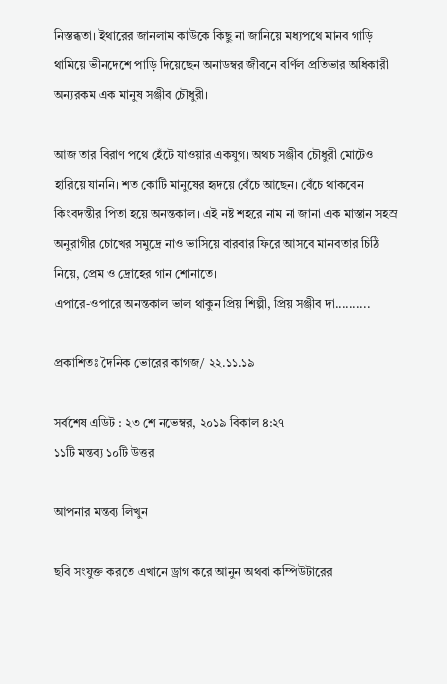নিস্তব্ধতা। ইথারের জানলাম কাউকে কিছু না জানিয়ে মধ্যপথে মানব গাড়ি থামিয়ে ভীনদেশে পাড়ি দিয়েছেন অনাডম্বর জীবনে বর্ণিল প্রতিভার অধিকারী অন্যরকম এক মানুষ সঞ্জীব চৌধুরী।

আজ তার বিরাণ পথে হেঁটে যাওয়ার একযুগ। অথচ সঞ্জীব চৌধুরী মোটেও হারিয়ে যাননি। শত কোটি মানুষের হৃদয়ে বেঁচে আছেন। বেঁচে থাকবেন কিংবদন্তীর পিতা হয়ে অনন্তকাল। এই নষ্ট শহরে নাম না জানা এক মাস্তান সহস্র অনুরাগীর চোখের সমুদ্রে নাও ভাসিয়ে বারবার ফিরে আসবে মানবতার চিঠি নিয়ে, প্রেম ও দ্রোহের গান শোনাতে।
এপারে-ওপারে অনন্তকাল ভাল থাকুন প্রিয় শিল্পী, প্রিয় সঞ্জীব দা..........

প্রকাশিতঃ দৈনিক ভোরের কাগজ/ ২২.১১.১৯

সর্বশেষ এডিট : ২৩ শে নভেম্বর, ২০১৯ বিকাল ৪:২৭
১১টি মন্তব্য ১০টি উত্তর

আপনার মন্তব্য লিখুন

ছবি সংযুক্ত করতে এখানে ড্রাগ করে আনুন অথবা কম্পিউটারের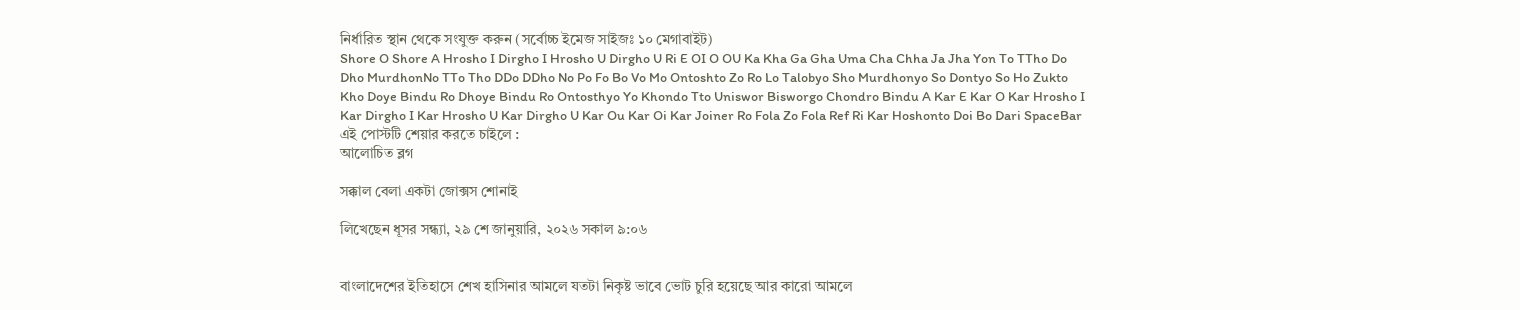নির্ধারিত স্থান থেকে সংযুক্ত করুন (সর্বোচ্চ ইমেজ সাইজঃ ১০ মেগাবাইট)
Shore O Shore A Hrosho I Dirgho I Hrosho U Dirgho U Ri E OI O OU Ka Kha Ga Gha Uma Cha Chha Ja Jha Yon To TTho Do Dho MurdhonNo TTo Tho DDo DDho No Po Fo Bo Vo Mo Ontoshto Zo Ro Lo Talobyo Sho Murdhonyo So Dontyo So Ho Zukto Kho Doye Bindu Ro Dhoye Bindu Ro Ontosthyo Yo Khondo Tto Uniswor Bisworgo Chondro Bindu A Kar E Kar O Kar Hrosho I Kar Dirgho I Kar Hrosho U Kar Dirgho U Kar Ou Kar Oi Kar Joiner Ro Fola Zo Fola Ref Ri Kar Hoshonto Doi Bo Dari SpaceBar
এই পোস্টটি শেয়ার করতে চাইলে :
আলোচিত ব্লগ

সক্কাল বেলা একটা জোক্সস শোনাই

লিখেছেন ধূসর সন্ধ্যা, ২৯ শে জানুয়ারি, ২০২৬ সকাল ৯:০৬


বাংলাদেশের ইতিহাসে শেখ হাসিনার আমলে যতটা নিকৃষ্ট ভাবে ভোট চুরি হয়েছে আর কারো আমলে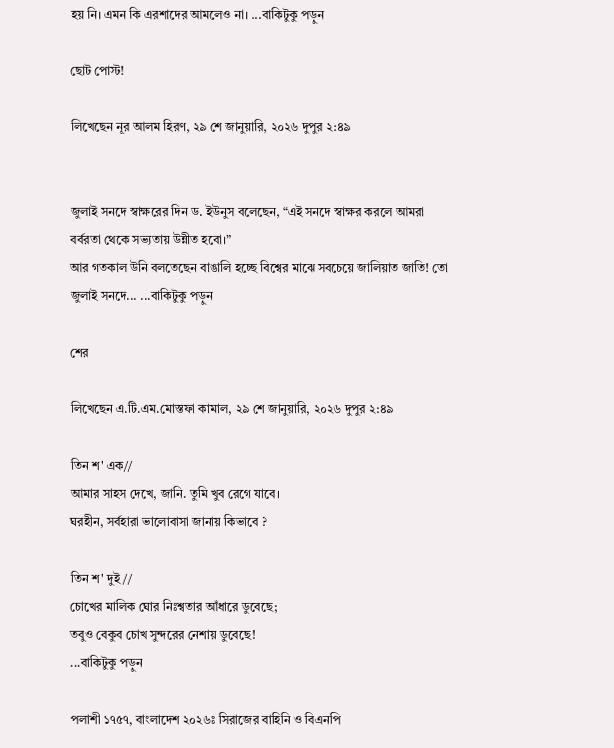হয় নি। এমন কি এরশাদের আমলেও না। ...বাকিটুকু পড়ুন

ছোট পোস্ট!

লিখেছেন নূর আলম হিরণ, ২৯ শে জানুয়ারি, ২০২৬ দুপুর ২:৪৯


জুলাই সনদে স্বাক্ষরের দিন ড. ইউনুস বলেছেন, “এই সনদে স্বাক্ষর করলে আমরা বর্বরতা থেকে সভ্যতায় উন্নীত হবো।”
আর গতকাল উনি বলতেছেন বাঙালি হচ্ছে বিশ্বের মাঝে সবচেয়ে জালিয়াত জাতি! তো জুলাই সনদে... ...বাকিটুকু পড়ুন

শের

লিখেছেন এ.টি.এম.মোস্তফা কামাল, ২৯ শে জানুয়ারি, ২০২৬ দুপুর ২:৪৯

তিন শ' এক//
আমার সাহস দেখে, জানি. তুমি খুব রেগে যাবে।
ঘরহীন, সর্বহারা ভালোবাসা জানায় কিভাবে ?

তিন শ' দুই//
চোখের মালিক ঘোর নিঃশ্বতার আঁধারে ডুবেছে;
তবুও বেকুব চোখ সুন্দরের নেশায় ডুবেছে!
...বাকিটুকু পড়ুন

পলাশী ১৭৫৭, বাংলাদেশ ২০২৬ঃ সিরাজের বাহিনি ও বিএনপি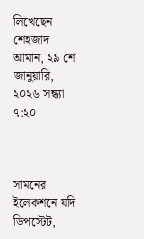লিখেছেন শেহজাদ আমান, ২৯ শে জানুয়ারি, ২০২৬ সন্ধ্যা ৭:২০



সামনের ইলেকশনে যদি ডিপস্টেট,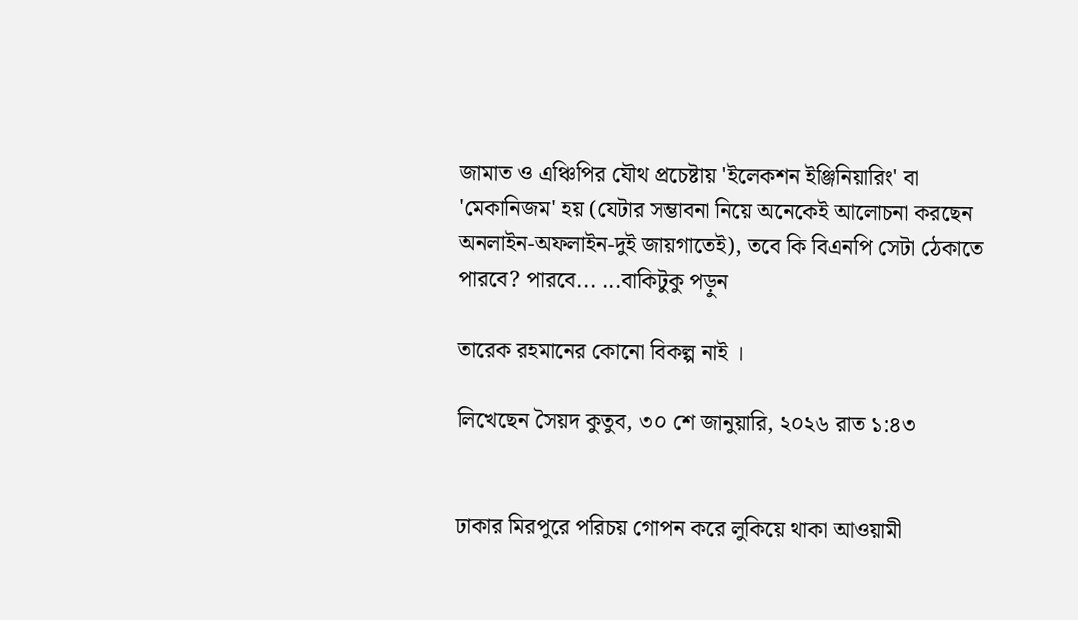জামাত ও এঞ্চিপির যৌথ প্রচেষ্টায় 'ইলেকশন ইঞ্জিনিয়ারিং' বা 'মেকানিজম' হয় (যেটার সম্ভাবনা নিয়ে অনেকেই আলোচনা করছেন অনলাইন-অফলাইন-দুই জায়গাতেই), তবে কি বিএনপি সেটা ঠেকাতে পারবে? পারবে... ...বাকিটুকু পড়ুন

তারেক রহমানের কোনো বিকল্প নাই ।

লিখেছেন সৈয়দ কুতুব, ৩০ শে জানুয়ারি, ২০২৬ রাত ১:৪৩


ঢাকার মিরপুরে পরিচয় গোপন করে লুকিয়ে থাকা আওয়ামী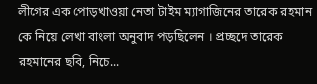লীগের এক পোড়খাওয়া নেতা টাইম ম্যাগাজিনের তারেক রহমান কে নিয়ে লেখা বাংলা অনুবাদ পড়ছিলেন । প্রচ্ছদে তারেক রহমানের ছবি, নিচে...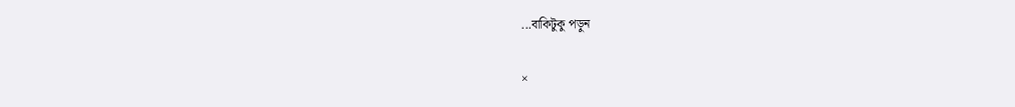...বাকিটুকু পড়ুন

×